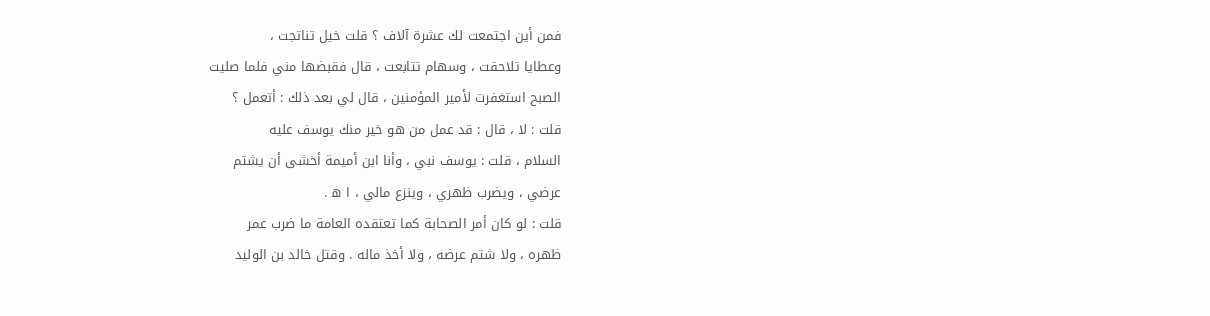فمن أين اجتمعت لك عشرة آلاف ؟ قلت خيل تناتجت ،
وعطايا تلاحقت ، وسهام تتابعت ، قال فقبضها مني فلما صليت
الصبح استغفرت لأمير المؤمنين ، قال لي بعد ذلك : أتعمل ؟
قلت : لا ، قال : قد عمل من هو خير منك يوسف عليه
السلام ، قلت : يوسف نبي ، وأنا ابن أميمة أخشى أن يشتم
عرضي ، ويضرب ظهري ، وينزع مالي ، ا ه .
قلت : لو كان أمر الصحابة كما تعتقده العامة ما ضرب عمر
ظهره ، ولا شتم عرضه ، ولا أخذ ماله . وقتل خالد بن الوليد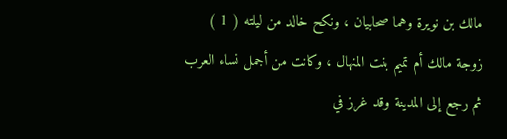مالك بن نويرة وهما صحابيان ، ونكح خالد من ليلته ( 1 )
زوجة مالك أم تميم بنت المنهال ، وكانت من أجمل نساء العرب
ثم رجع إلى المدينة وقد غرز في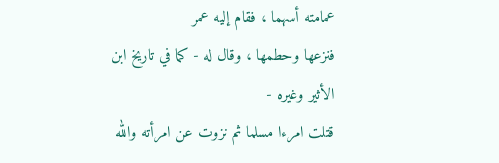عمامته أسهما ، فقام إليه عمر
فنزعها وحطمها ، وقال له - كما في تاريخ ابن الأثير وغيره -
قتلت امرءا مسلما ثم نزوت عن امرأته والله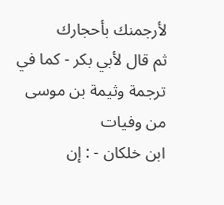لأرجمنك بأحجارك
ثم قال لأبي بكر - كما في ترجمة وثيمة بن موسى من وفيات
ابن خلكان - : إن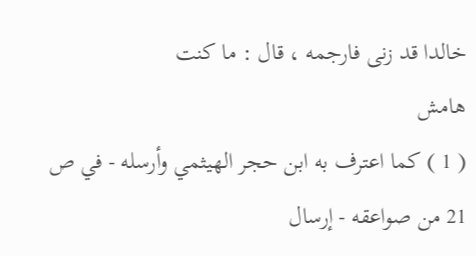خالدا قد زنى فارجمه ، قال : ما كنت
هامش
( 1 ) كما اعترف به ابن حجر الهيثمي وأرسله - في ص
21 من صواعقه - إرسال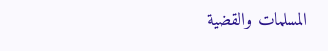المسلمات والقضية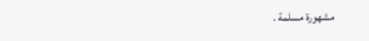مشهورة مسلمة .